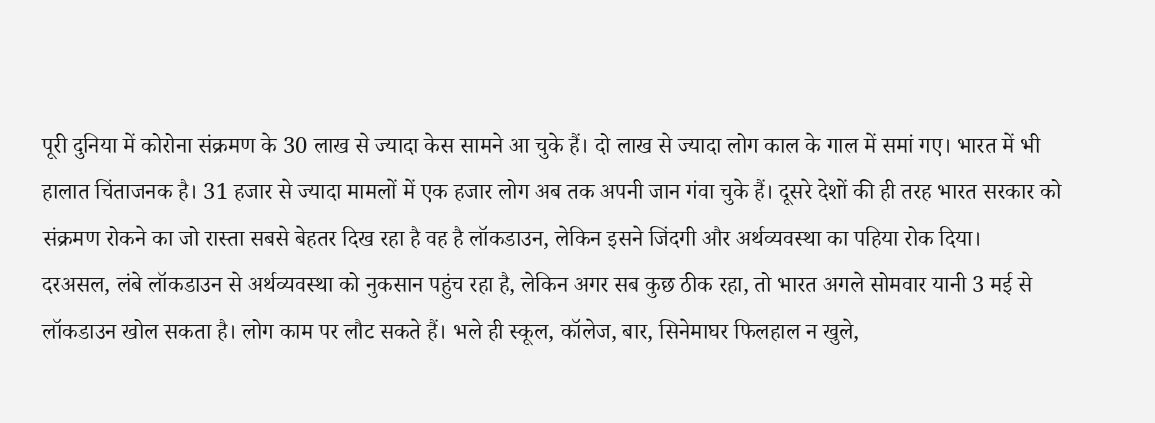पूरी दुनिया में कोरोना संक्रमण के 30 लाख से ज्यादा केस सामने आ चुके हैं। दो लाख से ज्यादा लोग काल के गाल में समां गए। भारत में भी हालात चिंताजनक है। 31 हजार से ज्यादा मामलों में एक हजार लोग अब तक अपनी जान गंवा चुके हैं। दूसरे देशों की ही तरह भारत सरकार को संक्रमण रोकने का जो रास्ता सबसे बेहतर दिख रहा है वह है लॉकडाउन, लेकिन इसने जिंदगी और अर्थव्यवस्था का पहिया रोक दिया।
दरअसल, लंबे लॉकडाउन से अर्थव्यवस्था को नुकसान पहुंच रहा है, लेकिन अगर सब कुछ ठीक रहा, तो भारत अगले सोमवार यानी 3 मई से लॉकडाउन खोल सकता है। लोग काम पर लौट सकते हैं। भले ही स्कूल, कॉलेज, बार, सिनेमाघर फिलहाल न खुले,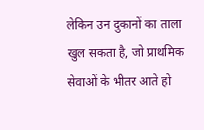लेकिन उन दुकानों का ताला खुल सकता है, जो प्राथमिक सेवाओं के भीतर आते हो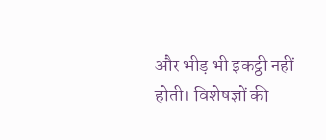और भीड़ भी इकट्ठी नहीं होती। विशेषज्ञों की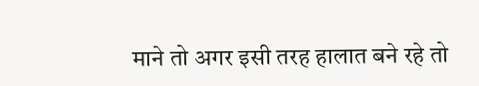माने तो अगर इसी तरह हालात बने रहे तो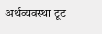अर्थव्यवस्था टूट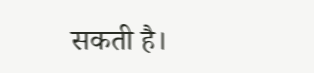सकती है।